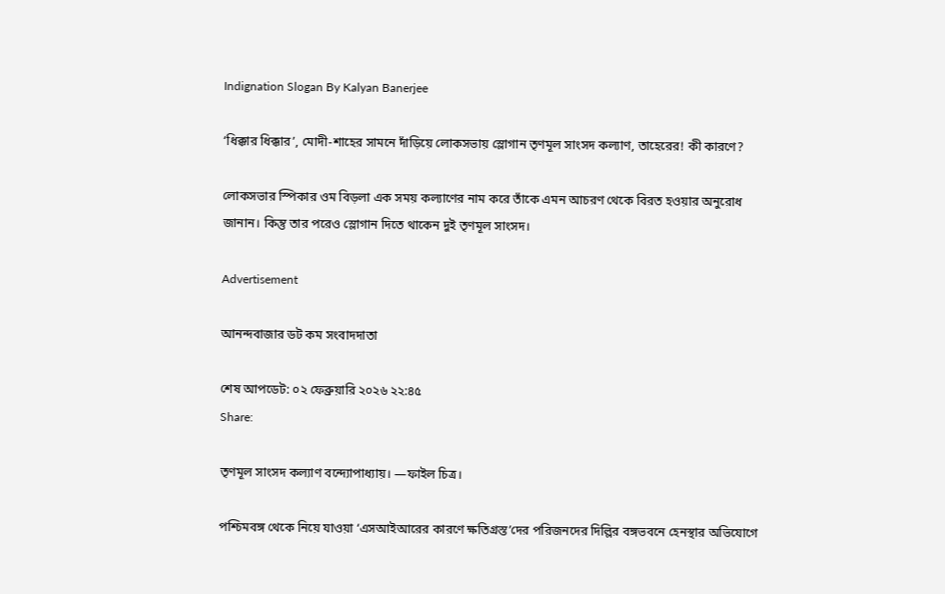Indignation Slogan By Kalyan Banerjee

‘ধিক্কার ধিক্কার’, মোদী-শাহের সামনে দাঁড়িয়ে লোকসভায় স্লোগান তৃণমূল সাংসদ কল্যাণ, তাহেরের! কী কারণে?

লোকসভার স্পিকার ওম বিড়লা এক সময় কল্যাণের নাম করে তাঁকে এমন আচরণ থেকে বিরত হওয়ার অনুরোধ জানান। কিন্তু তার পরেও স্লোগান দিতে থাকেন দুই তৃণমূল সাংসদ।

Advertisement

আনন্দবাজার ডট কম সংবাদদাতা

শেষ আপডেট: ০২ ফেব্রুয়ারি ২০২৬ ২২:৪৫
Share:

তৃণমূল সাংসদ কল্যাণ বন্দ্যোপাধ্যায়। —ফাইল চিত্র।

পশ্চিমবঙ্গ থেকে নিয়ে যাওয়া ‘এসআইআরের কারণে ক্ষতিগ্রস্ত’দের পরিজনদের দিল্লির বঙ্গভবনে হেনস্থার অভিযোগে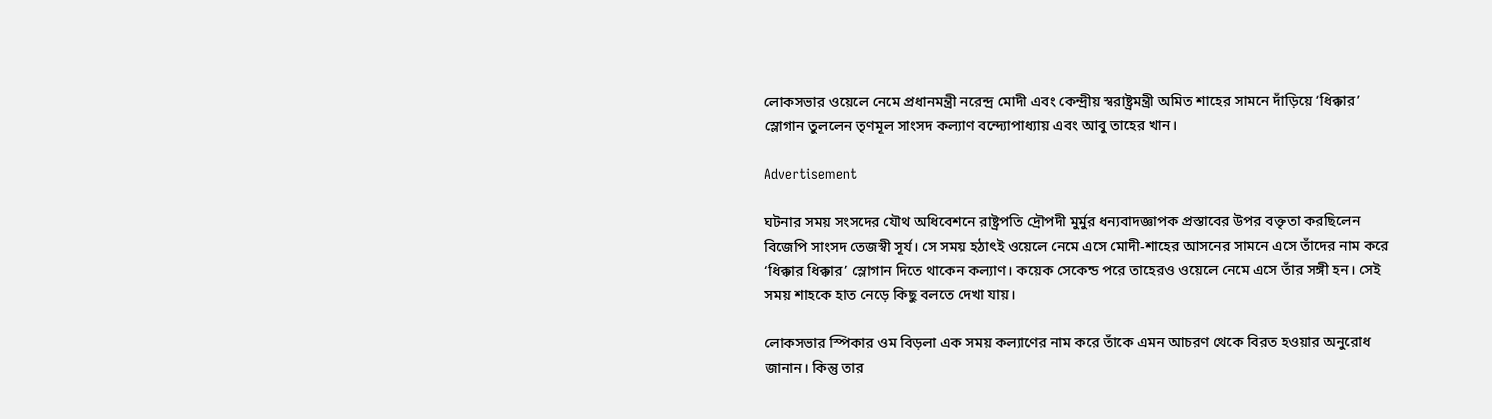লোকসভার ওয়েলে নেমে প্রধানমন্ত্রী নরেন্দ্র মোদী এবং কেন্দ্রীয় স্বরাষ্ট্রমন্ত্রী অমিত শাহের সামনে দাঁড়িয়ে ‘ধিক্কার’ স্লোগান তুললেন তৃণমূল সাংসদ কল্যাণ বন্দ্যোপাধ্যায় এবং আবু তাহের খান।

Advertisement

ঘটনার সময় সংসদের যৌথ অধিবেশনে রাষ্ট্রপতি দ্রৌপদী মুর্মুর ধন্যবাদজ্ঞাপক প্রস্তাবের উপর বক্তৃতা করছিলেন বিজেপি সাংসদ তেজস্বী সূর্য। সে সময় হঠাৎই ওয়েলে নেমে এসে মোদী-শাহের আসনের সামনে এসে তাঁদের নাম করে ‘ধিক্কার ধিক্কার’ স্লোগান দিতে থাকেন কল্যাণ। কয়েক সেকেন্ড পরে তাহেরও ওয়েলে নেমে এসে তাঁর সঙ্গী হন। সেই সময় শাহকে হাত নেড়ে কিছু বলতে দেখা যায়।

লোকসভার স্পিকার ওম বিড়লা এক সময় কল্যাণের নাম করে তাঁকে এমন আচরণ থেকে বিরত হওয়ার অনুরোধ জানান। কিন্তু তার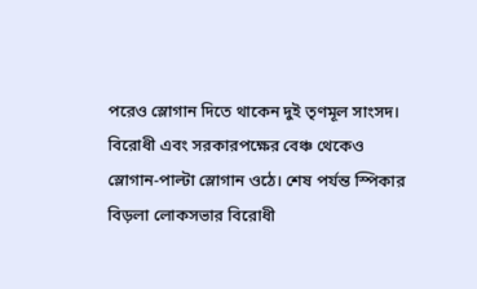পরেও স্লোগান দিতে থাকেন দুই তৃণমূল সাংসদ। বিরোধী এবং সরকারপক্ষের বেঞ্চ থেকেও স্লোগান-পাল্টা স্লোগান ওঠে। শেষ পর্যন্ত স্পিকার বিড়লা লোকসভার বিরোধী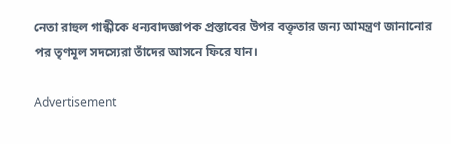নেতা রাহুল গান্ধীকে ধন্যবাদজ্ঞাপক প্রস্তাবের উপর বক্তৃতার জন্য আমন্ত্রণ জানানোর পর তৃণমূল সদস্যেরা তাঁদের আসনে ফিরে যান।

Advertisement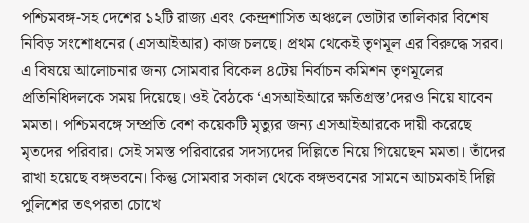পশ্চিমবঙ্গ-সহ দেশের ১২টি রাজ্য এবং কেন্দ্রশাসিত অঞ্চলে ভোটার তালিকার বিশেষ নিবিড় সংশোধনের (এসআইআর) কাজ চলছে। প্রথম থেকেই তৃণমূল এর বিরুদ্ধে সরব। এ বিষয়ে আলোচনার জন্য সোমবার বিকেল ৪টেয় নির্বাচন কমিশন তৃণমূলের প্রতিনিধিদলকে সময় দিয়েছে। ওই বৈঠকে ‘এসআইআরে ক্ষতিগ্রস্ত’দেরও নিয়ে যাবেন মমতা। পশ্চিমবঙ্গে সম্প্রতি বেশ কয়েকটি মৃত্যুর জন্য এসআইআরকে দায়ী করেছে মৃতদের পরিবার। সেই সমস্ত পরিবারের সদস্যদের দিল্লিতে নিয়ে গিয়েছেন মমতা। তাঁদের রাখা হয়েছে বঙ্গভবনে। কিন্তু সোমবার সকাল থেকে বঙ্গভবনের সামনে আচমকাই দিল্লি পুলিশের তৎপরতা চোখে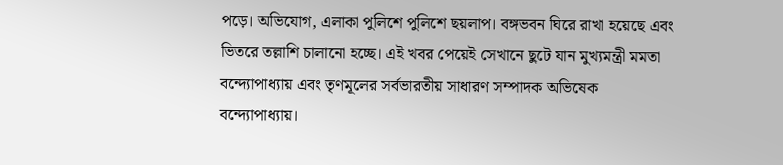পড়ে। অভিযোগ, এলাকা পুলিশে পুলিশে ছয়লাপ। বঙ্গভবন ঘিরে রাখা হয়েছে এবং ভিতরে তল্লাশি চালানো হচ্ছে। এই খবর পেয়েই সেখানে ছুটে যান মুখ্যমন্ত্রী মমতা বন্দ্যোপাধ্যায় এবং তৃণমূলের সর্বভারতীয় সাধারণ সম্পাদক অভিষেক বন্দ্যোপাধ্যায়।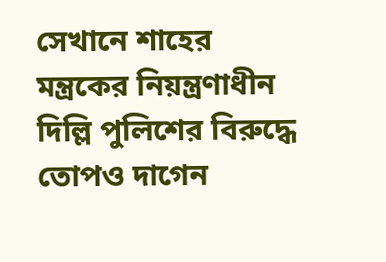সেখানে শাহের মন্ত্রকের নিয়ন্ত্রণাধীন দিল্লি পুলিশের বিরুদ্ধে তোপও দাগেন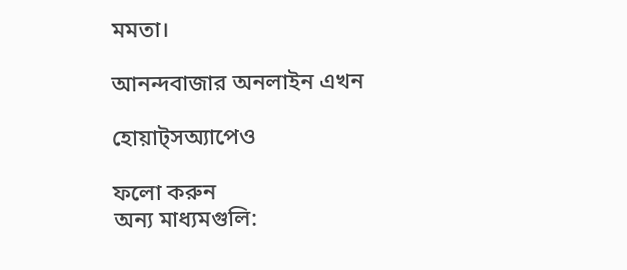মমতা।

আনন্দবাজার অনলাইন এখন

হোয়াট্‌সঅ্যাপেও

ফলো করুন
অন্য মাধ্যমগুলি: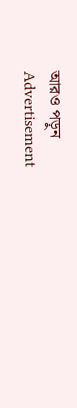আরও পড়ুন
Advertisement